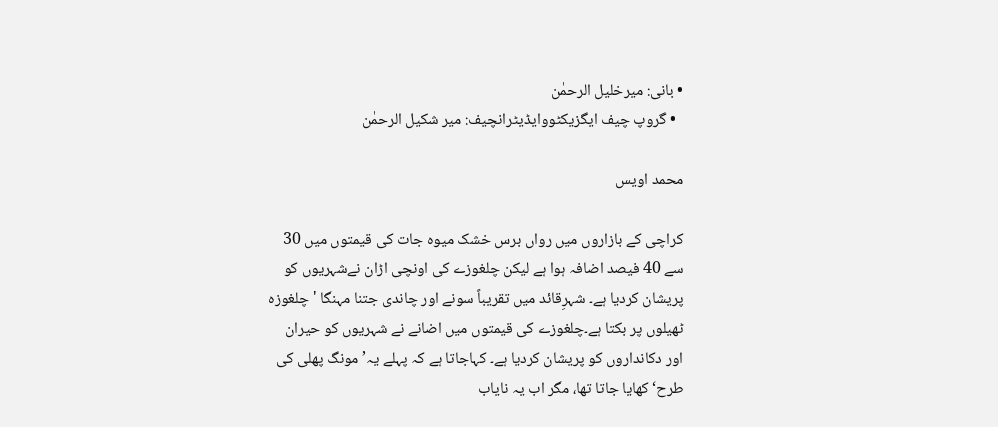• بانی: میرخلیل الرحمٰن
  • گروپ چیف ایگزیکٹووایڈیٹرانچیف: میر شکیل الرحمٰن

محمد اویس

کراچی کے بازاروں میں رواں برس خشک میوہ جات کی قیمتوں میں 30 سے 40 فیصد اضافہ ہوا ہے لیکن چلغوزے کی اونچی اڑان نےشہریوں کو پریشان کردیا ہے۔ شہرِقائد میں تقریباً سونے اور چاندی جتنا مہنگا 'چلغوزہ ٹھیلوں پر بکتا ہے۔چلغوزے کی قیمتوں میں اضانے نے شہریوں کو حیران اور دکانداروں کو پریشان کردیا ہے۔ کہاجاتا ہے کہ پہلے یہ’ مونگ پھلی کی طرح‘ کھایا جاتا تھا، مگر اب یہ نایاب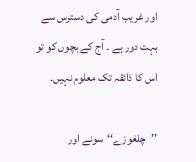اور غریب آدمی کی دسترس سے بہت دور ہے ۔ آج کے بچوں کو تو اس کا ذائقہ تک معلوم نہیں۔

’’چلغوزے‘‘سونے اور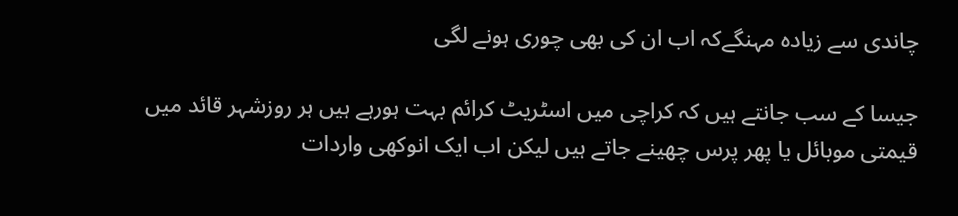چاندی سے زیادہ مہنگےکہ اب ان کی بھی چوری ہونے لگی

جیسا کے سب جانتے ہیں کہ کراچی میں اسٹریٹ کرائم بہت ہورہے ہیں ہر روزشہر قائد میں قیمتی موبائل یا پھر پرس چھینے جاتے ہیں لیکن اب ایک انوکھی واردات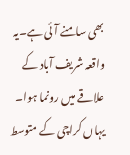بھی سامنے آئی ہے۔یہ واقعہ شریف آباد کے علاقے میں رونما ہوا۔ یہاں کراچی کے متوسط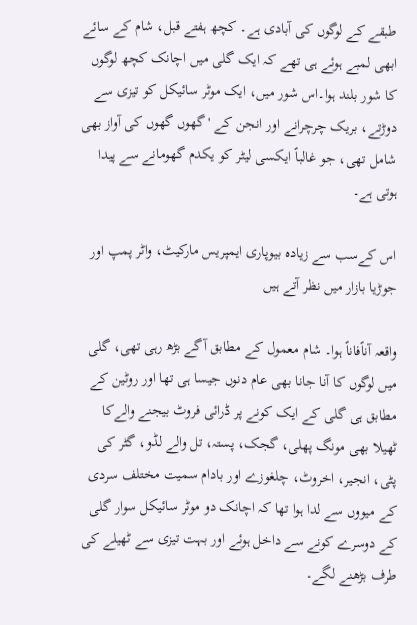طبقے کے لوگوں کی آبادی ہے۔ کچھ ہفتے قبل، شام کے سائے ابھی لمبے ہوئے ہی تھے کہ ایک گلی میں اچانک کچھ لوگوں کا شور بلند ہوا۔اس شور میں، ایک موٹر سائیکل کو تیزی سے دوڑتے، بریک چرچرانے اور انجن کے 'گھوں گھوں کی آواز بھی شامل تھی، جو غالباً ایکسی لیٹر کو یکدم گھومانے سے پیدا ہوتی ہے۔

اس کےسب سے زیادہ بیوپاری ایمپریس مارکیٹ، واٹر پمپ اور جوڑیا بازار میں نظر آتے ہیں

واقعہ آناًفاناً ہوا۔ شام معمول کے مطابق آگے بڑھ رہی تھی، گلی میں لوگوں کا آنا جانا بھی عام دنوں جیسا ہی تھا اور روٹین کے مطابق ہی گلی کے ایک کونے پر ڈرائی فروٹ بیجنے والےکا ٹھیلا بھی مونگ پھلی، گجک، پستہ، تل والے لڈو، گٹر کی پٹی، انجیر، اخروٹ، چلغوزے اور بادام سمیت مختلف سردی کے میووں سے لدا ہوا تھا کہ اچانک دو موٹر سائیکل سوار گلی کے دوسرے کونے سے داخل ہوئے اور بہت تیزی سے ٹھیلے کی طرف بڑھنے لگے۔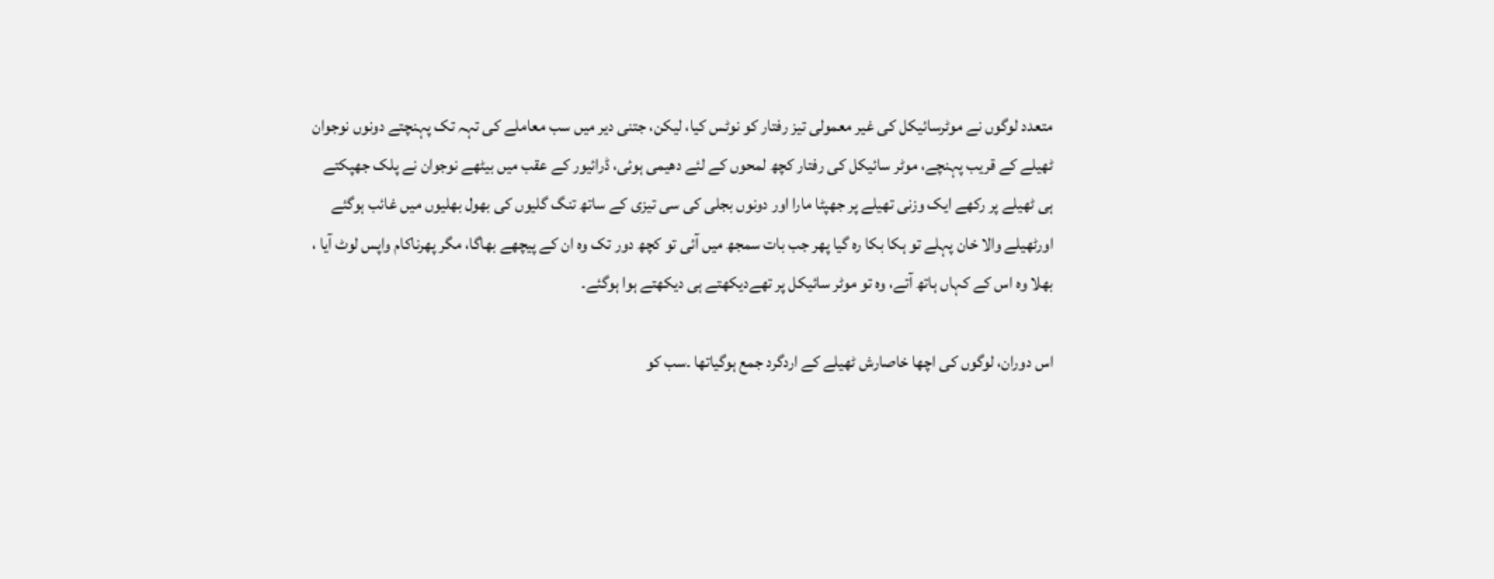متعدد لوگوں نے موٹرسائیکل کی غیر معمولی تیز رفتار کو نوٹس کیا، لیکن، جتنی دیر میں سب معاملے کی تہہ تک پہنچتے دونوں نوجوان ٹھیلے کے قریب پہنچے، موٹر سائیکل کی رفتار کچھ لمحوں کے لئے دھیمی ہوئی، ڈرائیور کے عقب میں بیٹھے نوجوان نے پلک جھپکتے ہی ٹھیلے پر رکھے ایک وزنی تھیلے پر جھپٹا مارا اور دونوں بجلی کی سی تیزی کے ساتھ تنگ گلیوں کی بھول بھلیوں میں غائب ہوگئے اورٹھیلے والا خان پہلے تو ہکا بکا رہ گیا پھر جب بات سمجھ میں آئی تو کچھ دور تک وہ ان کے پیچھے بھاگا، مگر پھرناکام واپس لوٹ آیا ، بھلا وہ اس کے کہاں ہاتھ آتے، وہ تو موٹر سائیکل پر تھےدیکھتے ہی دیکھتے ہوا ہوگئے۔

اس دوران، لوگوں کی اچھا خاصارش ٹھیلے کے اردگرد جمع ہوگیاتھا ۔سب کو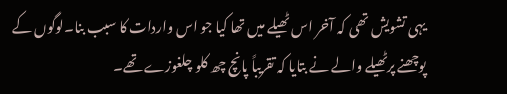یہی تشویش تھی کہ آخر اس ٹھیلے میں تھا کیا جو اس واردات کا سبب بنا۔لوگوں کے پوچھنے پرٹھیلے والے نے بتایا کہ تقریباً پانچ چھ کلو چلغوزے تھے۔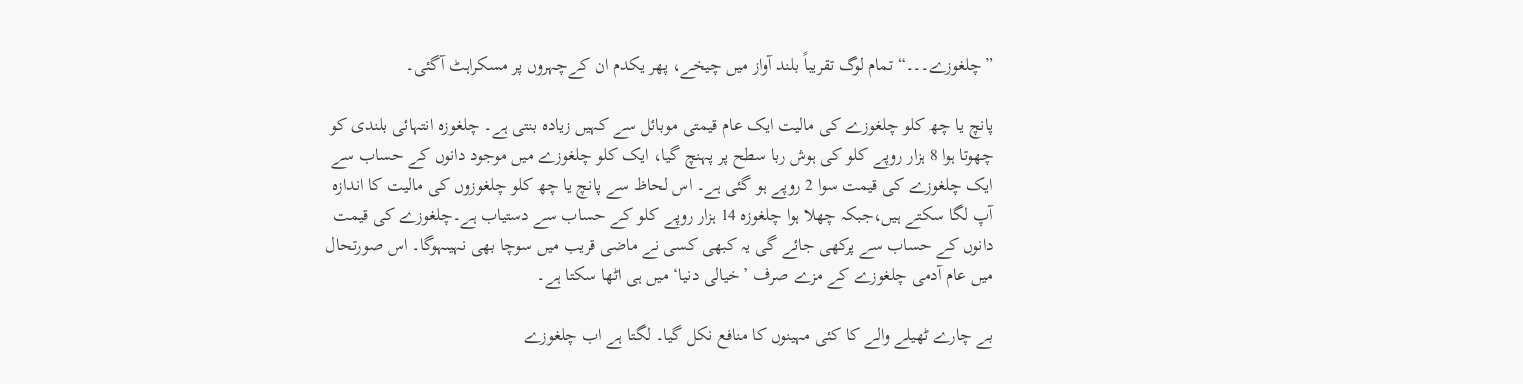”چلغوزے۔۔۔“ تمام لوگ تقریباً بلند آواز میں چیخے، پھر یکدم ان کےچہروں پر مسکراہٹ آگئی۔

پانچ یا چھ کلو چلغوزے کی مالیت ایک عام قیمتی موبائل سے کہیں زیادہ بنتی ہے۔ چلغوزہ انتہائی بلندی کو چھوتا ہوا 8 ہزار روپے کلو کی ہوش ربا سطح پر پہنچ گیا، ایک کلو چلغوزے میں موجود دانوں کے حساب سے ایک چلغوزے کی قیمت سوا 2 روپے ہو گئی ہے۔ اس لحاظ سے پانچ یا چھ کلو چلغوزوں کی مالیت کا اندازہ آپ لگا سکتے ہیں،جبکہ چھلا ہوا چلغوزہ 14 ہزار روپے کلو کے حساب سے دستیاب ہے۔چلغوزے کی قیمت دانوں کے حساب سے پرکھی جائے گی یہ کبھی کسی نے ماضی قریب میں سوچا بھی نہیںہوگا۔ اس صورتحال میں عام آدمی چلغوزے کے مزے صرف ’خیالی دنیا‘ میں ہی اٹھا سکتا ہے۔

بے چارے ٹھیلے والے کا کئی مہینوں کا منافع نکل گیا۔ لگتا ہے اب چلغوزے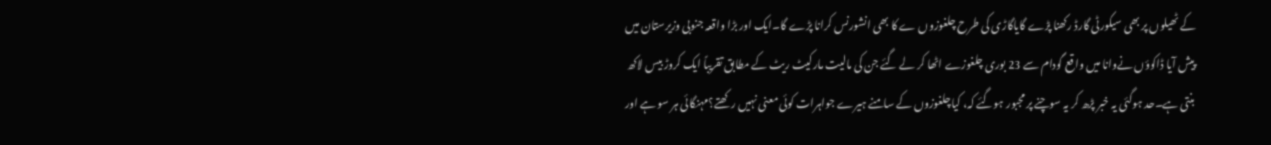کے ٹھیلوں پر بھی سیکورٹی گارڈ رکھنا پڑے گایاگاڑی کی طرح چلغوزوں ے کا بھی انشورنس کرانا پڑے گا۔ایک اور بڑا واقعہ جنوبی وزیرستان میں پیش آیا ڈاکوؤں نےوانا میں واقع گودام سے 23 بوری چلغوزے اٹھا کر لے گئے جن کی مالیت مارکیٹ ریٹ کے مطابق تقریباً ایک کروڑ بیس لاکھ بنتی ہے۔حد ہوگئی یہ خبر پڑھ کر یہ سوچنے پر مجبور ہوگئے کہ، کیاچلغوزوں کے سامنے ہیرے جواہرات کوئی معنی نہیں رکھتے؟مہنگائی ہر سو ہے اور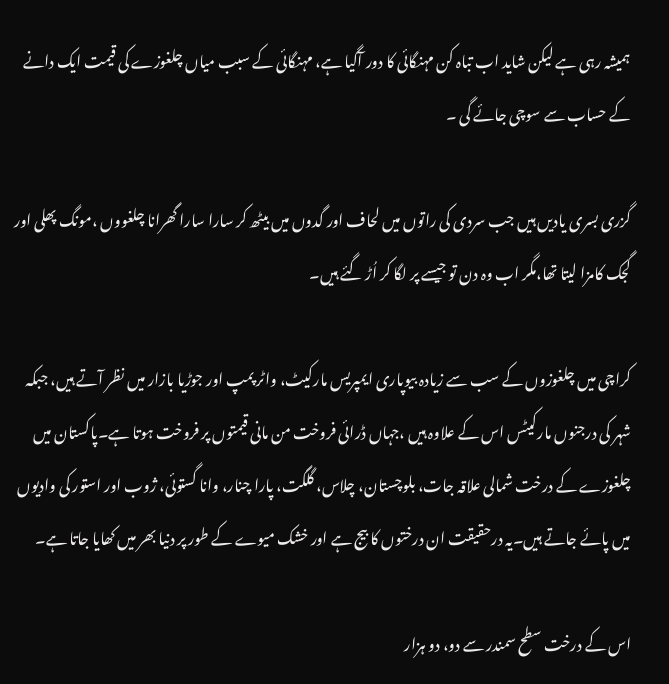ہمیشہ رہی ہے لیکن شاید اب تباہ کن مہنگائی کا دور آگیا ہے، مہنگائی کے سبب میاں چلغوزے کی قیمت ایک دانے کے حساب سے سوچی جائے گی ۔

گزری بسری یادیں ہیں جب سردی کی راتوں میں لحاف اور گدوں میں بیٹھ کر سارا سارا گھرانا چلغووں ،مونگ پھلی اور گجک کامزا لیتا تھا،مگر اب وہ دن تو جیسے پر لگا کر اُڑ گئے ہیں۔

کراچی میں چلغوزوں کے سب سے زیادہ بیوپاری ایمپریس مارکیٹ، واٹر پمپ اور جوڑیا بازار میں نظر آتے ہیں، جبکہ شہر کی درجنوں مارکیٹس اس کے علاوہ ہیں ،جہاں ڈرائی فروخت من مانی قیمتوں پر فروخت ہوتا ہے۔پاکستان میں چلغوزے کے درخت شمالی علاقہ جات، بلوچستان، چلاس، گلگت، پارا چنار، وانا گستوئی، ژوب اور استور کی وادیوں میں پائے جاتے ہیں۔یہ درحقیقت ان درختوں کا بیج ہے اور خشک میوے کے طور پر دنیا بھر میں کھایا جاتا ہے۔

اس کے درخت سطح سمندر سے دو، دو ہزار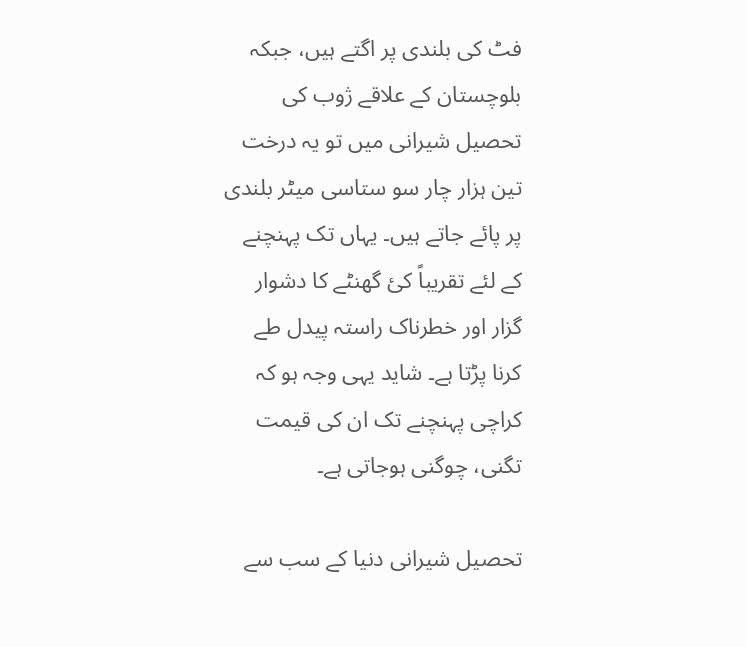فٹ کی بلندی پر اگتے ہیں، جبکہ بلوچستان کے علاقے ژوب کی تحصیل شیرانی میں تو یہ درخت تین ہزار چار سو ستاسی میٹر بلندی پر پائے جاتے ہیں۔ یہاں تک پہنچنے کے لئے تقریباً کئ گھنٹے کا دشوار گزار اور خطرناک راستہ پیدل طے کرنا پڑتا ہے۔ شاید یہی وجہ ہو کہ کراچی پہنچنے تک ان کی قیمت تگنی، چوگنی ہوجاتی ہے۔

تحصیل شیرانی دنیا کے سب سے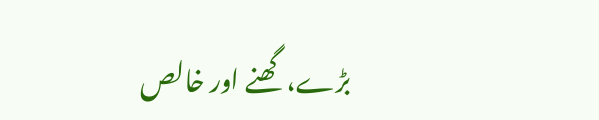بڑے، گھنے اور خالص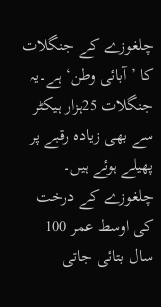چلغوزے کے جنگلات کا ’آبائی وطن‘ ہے۔یہ جنگلات 25ہزار ہیکٹر سے بھی زیادہ رقبے پر پھیلے ہوئے ہیں۔ چلغوزے کے درخت کی اوسط عمر 100 سال بتائی جاتی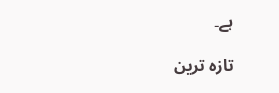ہے۔

تازہ ترین